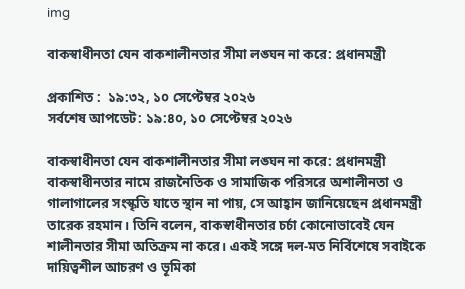img

বাকস্বাধীনতা যেন বাকশালীনতার সীমা লঙ্ঘন না করে: প্রধানমন্ত্রী

প্রকাশিত :  ১৯:৩২, ১০ সেপ্টেম্বর ২০২৬
সর্বশেষ আপডেট: ১৯:৪০, ১০ সেপ্টেম্বর ২০২৬

বাকস্বাধীনতা যেন বাকশালীনতার সীমা লঙ্ঘন না করে: প্রধানমন্ত্রী
বাকস্বাধীনতার নামে রাজনৈতিক ও সামাজিক পরিসরে অশালীনতা ও গালাগালের সংস্কৃতি যাতে স্থান না পায়, সে আহ্বান জানিয়েছেন প্রধানমন্ত্রী তারেক রহমান। তিনি বলেন, বাকস্বাধীনতার চর্চা কোনোভাবেই যেন শালীনতার সীমা অতিক্রম না করে। একই সঙ্গে দল-মত নির্বিশেষে সবাইকে দায়িত্বশীল আচরণ ও ভূমিকা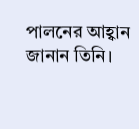পালনের আহ্বান জানান তিনি।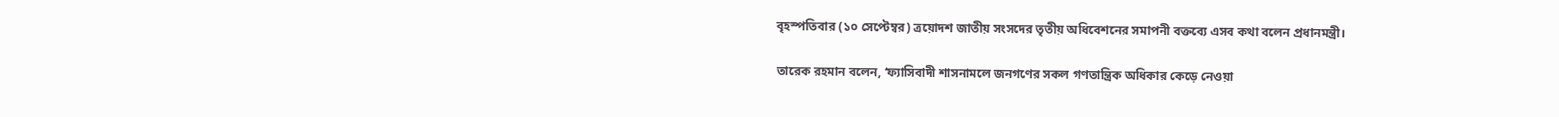বৃহস্পতিবার (১০ সেপ্টেম্বর) ত্রয়োদশ জাতীয় সংসদের তৃতীয় অধিবেশনের সমাপনী বক্তব্যে এসব কথা বলেন প্রধানমন্ত্রী।

তারেক রহমান বলেন, ‘ফ্যাসিবাদী শাসনামলে জনগণের সকল গণতান্ত্রিক অধিকার কেড়ে নেওয়া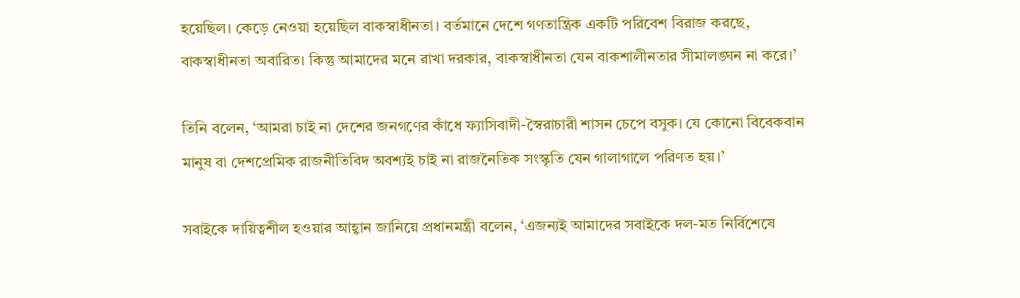হয়েছিল। কেড়ে নেওয়া হয়েছিল বাকস্বাধীনতা। বর্তমানে দেশে গণতান্ত্রিক একটি পরিবেশ বিরাজ করছে, বাকস্বাধীনতা অবারিত। কিন্তু আমাদের মনে রাখা দরকার, বাকস্বাধীনতা যেন বাকশালীনতার সীমালঙ্ঘন না করে।’

তিনি বলেন, ‘আমরা চাই না দেশের জনগণের কাঁধে ফ্যাসিবাদী-স্বৈরাচারী শাসন চেপে বসুক। যে কোনো বিবেকবান মানুষ বা দেশপ্রেমিক রাজনীতিবিদ অবশ্যই চাই না রাজনৈতিক সংস্কৃতি যেন গালাগালে পরিণত হয়।’

সবাইকে দায়িত্বশীল হওয়ার আহ্বান জানিয়ে প্রধানমন্ত্রী বলেন, ‘এজন্যই আমাদের সবাইকে দল-মত নির্বিশেষে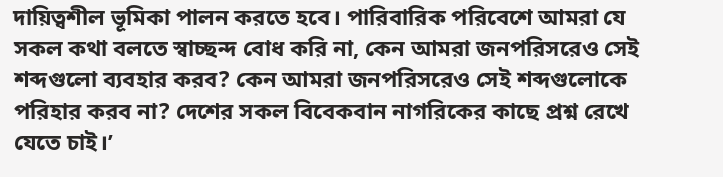দায়িত্বশীল ভূমিকা পালন করতে হবে। পারিবারিক পরিবেশে আমরা যে সকল কথা বলতে স্বাচ্ছন্দ বোধ করি না, কেন আমরা জনপরিসরেও সেই শব্দগুলো ব্যবহার করব? কেন আমরা জনপরিসরেও সেই শব্দগুলোকে পরিহার করব না? দেশের সকল বিবেকবান নাগরিকের কাছে প্রশ্ন রেখে যেতে চাই।’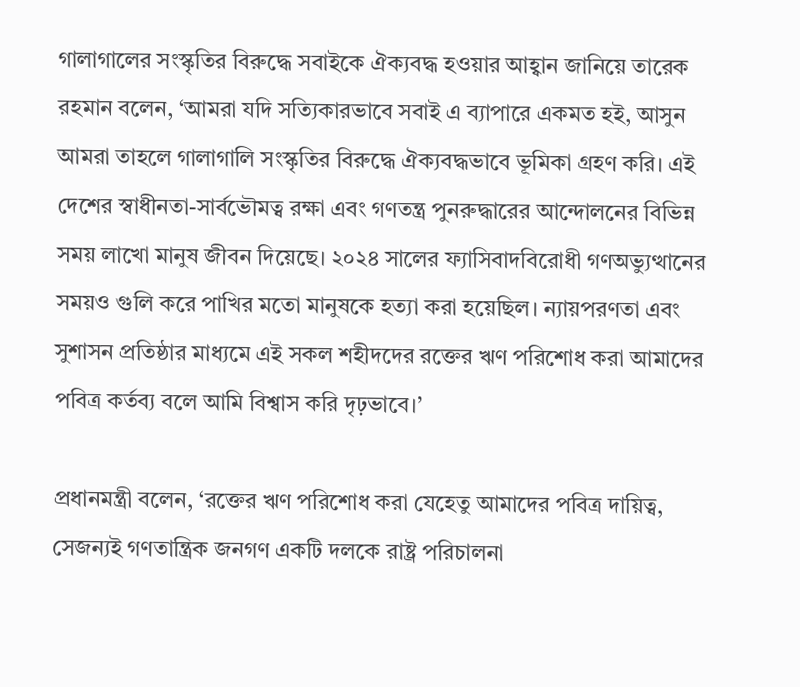গালাগালের সংস্কৃতির বিরুদ্ধে সবাইকে ঐক্যবদ্ধ হওয়ার আহ্বান জানিয়ে তারেক রহমান বলেন, ‘আমরা যদি সত্যিকারভাবে সবাই এ ব্যাপারে একমত হই, আসুন আমরা তাহলে গালাগালি সংস্কৃতির বিরুদ্ধে ঐক্যবদ্ধভাবে ভূমিকা গ্রহণ করি। এই দেশের স্বাধীনতা-সার্বভৌমত্ব রক্ষা এবং গণতন্ত্র পুনরুদ্ধারের আন্দোলনের বিভিন্ন সময় লাখো মানুষ জীবন দিয়েছে। ২০২৪ সালের ফ্যাসিবাদবিরোধী গণঅভ্যুত্থানের সময়ও গুলি করে পাখির মতো মানুষকে হত্যা করা হয়েছিল। ন্যায়পরণতা এবং সুশাসন প্রতিষ্ঠার মাধ্যমে এই সকল শহীদদের রক্তের ঋণ পরিশোধ করা আমাদের পবিত্র কর্তব্য বলে আমি বিশ্বাস করি দৃঢ়ভাবে।’

প্রধানমন্ত্রী বলেন, ‘রক্তের ঋণ পরিশোধ করা যেহেতু আমাদের পবিত্র দায়িত্ব, সেজন্যই গণতান্ত্রিক জনগণ একটি দলকে রাষ্ট্র পরিচালনা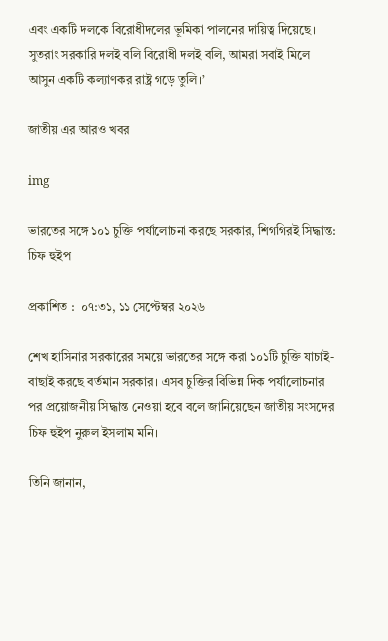এবং একটি দলকে বিরোধীদলের ভূমিকা পালনের দায়িত্ব দিয়েছে। সুতরাং সরকারি দলই বলি বিরোধী দলই বলি, আমরা সবাই মিলে আসুন একটি কল্যাণকর রাষ্ট্র গড়ে তুলি।’

জাতীয় এর আরও খবর

img

ভারতের সঙ্গে ১০১ চুক্তি পর্যালোচনা করছে সরকার, শিগগিরই সিদ্ধান্ত: চিফ হুইপ

প্রকাশিত :  ০৭:৩১, ১১ সেপ্টেম্বর ২০২৬

শেখ হাসিনার সরকারের সময়ে ভারতের সঙ্গে করা ১০১টি চুক্তি যাচাই-বাছাই করছে বর্তমান সরকার। এসব চুক্তির বিভিন্ন দিক পর্যালোচনার পর প্রয়োজনীয় সিদ্ধান্ত নেওয়া হবে বলে জানিয়েছেন জাতীয় সংসদের চিফ হুইপ নুরুল ইসলাম মনি।

তিনি জানান,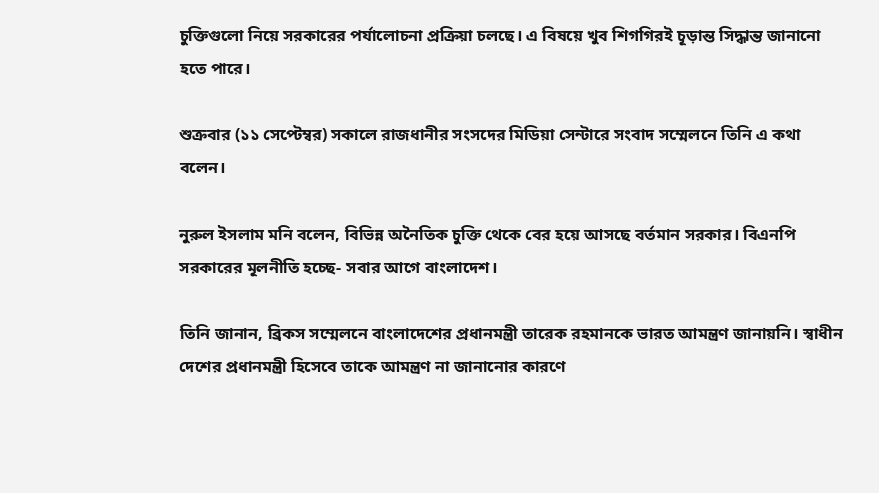চুক্তিগুলো নিয়ে সরকারের পর্যালোচনা প্রক্রিয়া চলছে। এ বিষয়ে খুব শিগগিরই চূড়ান্ত সিদ্ধান্ত জানানো হতে পারে।

শুক্রবার (১১ সেপ্টেম্বর) সকালে রাজধানীর সংসদের মিডিয়া সেন্টারে সংবাদ সম্মেলনে তিনি এ কথা বলেন।

নুরুল ইসলাম মনি বলেন, বিভিন্ন অনৈতিক চুক্তি থেকে বের হয়ে আসছে বর্তমান সরকার। বিএনপি সরকারের মূলনীতি হচ্ছে- সবার আগে বাংলাদেশ।

তিনি জানান, ব্রিকস সম্মেলনে বাংলাদেশের প্রধানমন্ত্রী তারেক রহমানকে ভারত আমন্ত্রণ জানায়নি। স্বাধীন দেশের প্রধানমন্ত্রী হিসেবে তাকে আমন্ত্রণ না জানানোর কারণে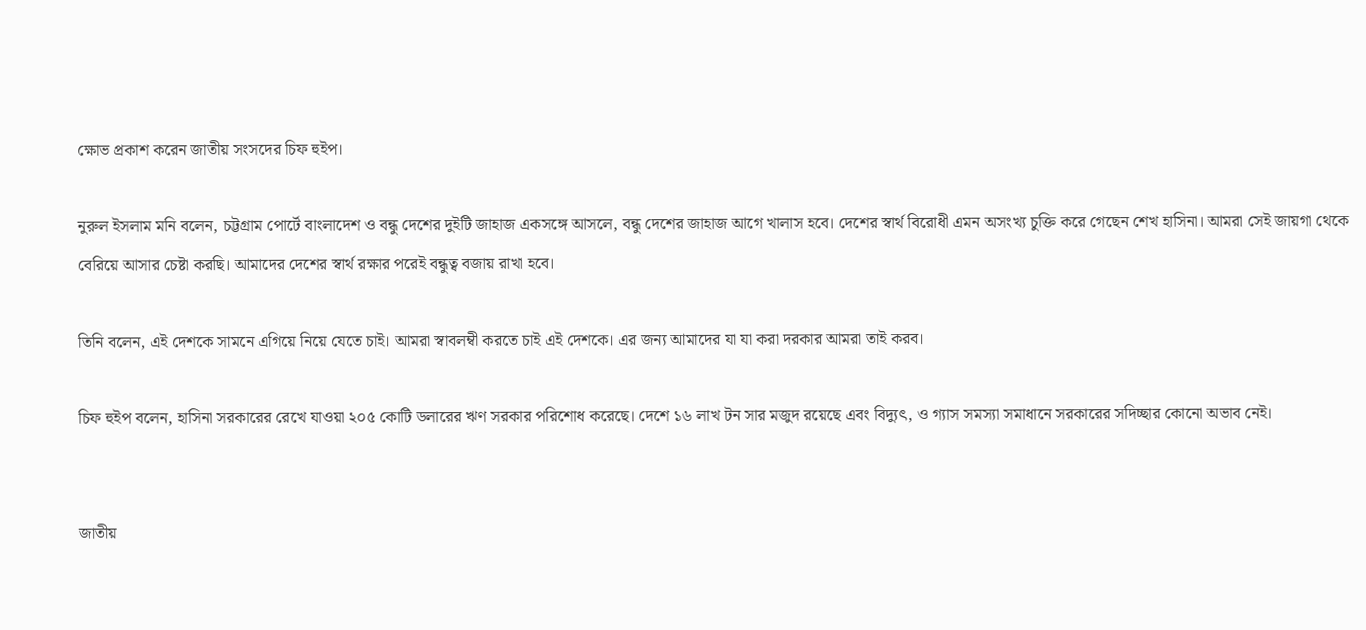ক্ষোভ প্রকাশ করেন জাতীয় সংসদের চিফ হুইপ।

নুরুল ইসলাম মনি বলেন, চট্টগ্রাম পোর্টে বাংলাদেশ ও বন্ধু দেশের দুইটি জাহাজ একসঙ্গে আসলে, বন্ধু দেশের জাহাজ আগে খালাস হবে। দেশের স্বার্থ বিরোধী এমন অসংখ্য চুক্তি করে গেছেন শেখ হাসিনা। আমরা সেই জায়গা থেকে বেরিয়ে আসার চেষ্টা করছি। আমাদের দেশের স্বার্থ রক্ষার পরেই বন্ধুত্ব বজায় রাখা হবে।

তিনি বলেন, এই দেশকে সামনে এগিয়ে নিয়ে যেতে চাই। আমরা স্বাবলম্বী করতে চাই এই দেশকে। এর জন্য আমাদের যা যা করা দরকার আমরা তাই করব।

চিফ হুইপ বলেন, হাসিনা সরকারের রেখে যাওয়া ২০৫ কোটি ডলারের ঋণ সরকার পরিশোধ করেছে। দেশে ১৬ লাখ টন সার মজুদ রয়েছে এবং বিদ্যুৎ, ও গ্যাস সমস্যা সমাধানে সরকারের সদিচ্ছার কোনো অভাব নেই।


জাতীয়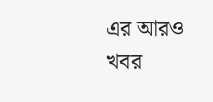এর আরও খবর